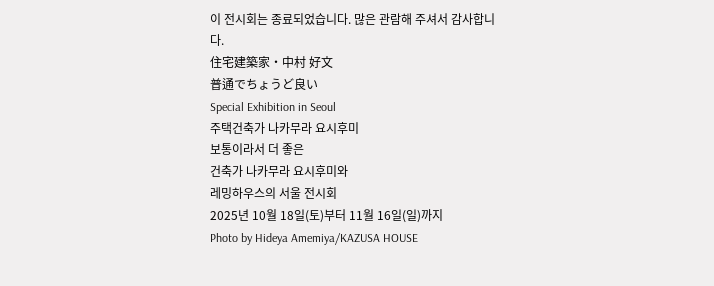이 전시회는 종료되었습니다. 많은 관람해 주셔서 감사합니다.
住宅建築家・中村 好文
普通でちょうど良い
Special Exhibition in Seoul
주택건축가 나카무라 요시후미
보통이라서 더 좋은
건축가 나카무라 요시후미와
레밍하우스의 서울 전시회
2025년 10월 18일(토)부터 11월 16일(일)까지
Photo by Hideya Amemiya/KAZUSA HOUSE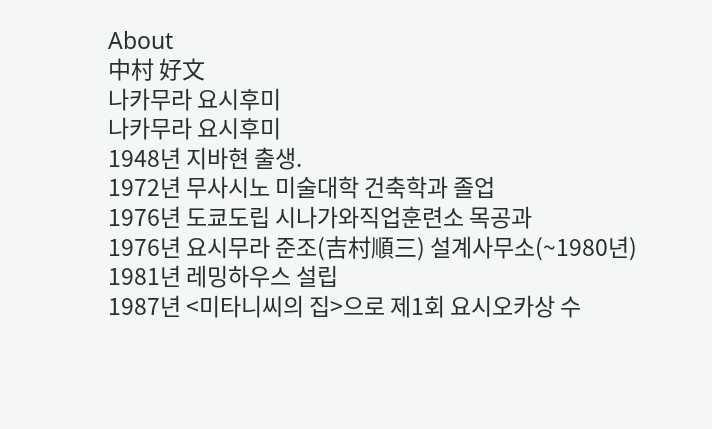About
中村 好文
나카무라 요시후미
나카무라 요시후미
1948년 지바현 출생.
1972년 무사시노 미술대학 건축학과 졸업
1976년 도쿄도립 시나가와직업훈련소 목공과
1976년 요시무라 준조(吉村順三) 설계사무소(~1980년)
1981년 레밍하우스 설립
1987년 <미타니씨의 집>으로 제1회 요시오카상 수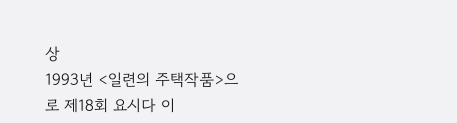상
1993년 <일련의 주택작품>으로 제18회 요시다 이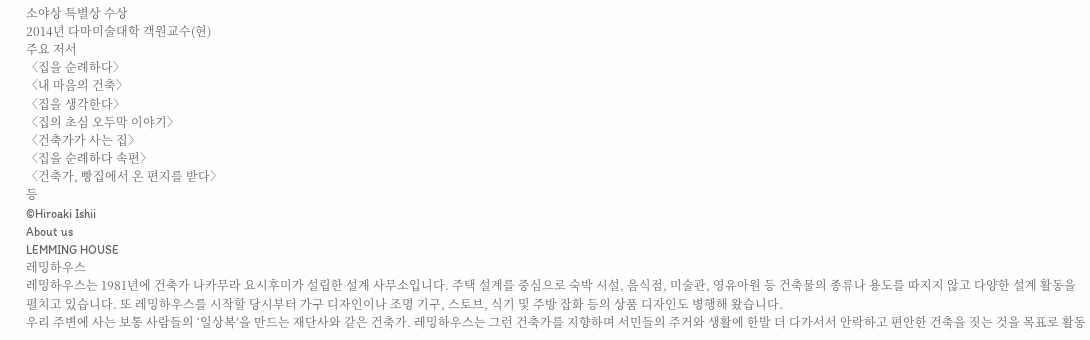소야상 특별상 수상
2014년 다마미술대학 객원교수(현)
주요 저서
〈집을 순례하다〉
〈내 마음의 건축〉
〈집을 생각한다〉
〈집의 초심 오두막 이야기〉
〈건축가가 사는 집〉
〈집을 순례하다 속편〉
〈건축가, 빵집에서 온 편지를 받다〉
등
©Hiroaki Ishii
About us
LEMMING HOUSE
레밍하우스
레밍하우스는 1981년에 건축가 나카무라 요시후미가 설립한 설계 사무소입니다. 주택 설계를 중심으로 숙박 시설, 음식점, 미술관, 영유아원 등 건축물의 종류나 용도를 따지지 않고 다양한 설계 활동을 펼치고 있습니다. 또 레밍하우스를 시작할 당시부터 가구 디자인이나 조명 기구, 스토브, 식기 및 주방 잡화 등의 상품 디자인도 병행해 왔습니다.
우리 주변에 사는 보통 사람들의 ‘일상복’을 만드는 재단사와 같은 건축가. 레밍하우스는 그런 건축가를 지향하며 서민들의 주거와 생활에 한발 더 다가서서 안락하고 편안한 건축을 짓는 것을 목표로 활동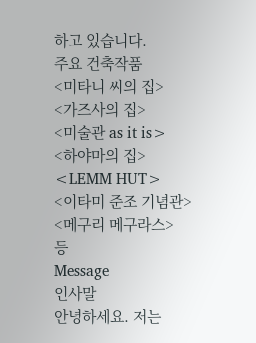하고 있습니다.
주요 건축작품
<미타니 씨의 집>
<가즈사의 집>
<미술관 as it is>
<하야마의 집>
<LEMM HUT>
<이타미 준조 기념관>
<메구리 메구라스>
등
Message
인사말
안녕하세요. 저는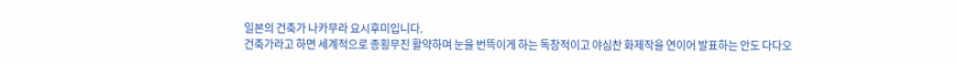일본의 건축가 나카무라 요시후미입니다.
건축가라고 하면 세계적으로 종횡무진 활약하며 눈을 번뜩이게 하는 독창적이고 야심찬 화제작을 연이어 발표하는 안도 다다오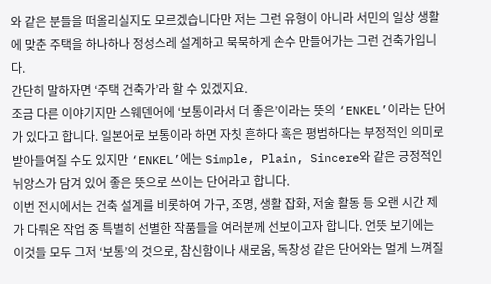와 같은 분들을 떠올리실지도 모르겠습니다만 저는 그런 유형이 아니라 서민의 일상 생활에 맞춘 주택을 하나하나 정성스레 설계하고 묵묵하게 손수 만들어가는 그런 건축가입니다.
간단히 말하자면 ‘주택 건축가’라 할 수 있겠지요.
조금 다른 이야기지만 스웨덴어에 ‘보통이라서 더 좋은’이라는 뜻의 ‘ENKEL’이라는 단어가 있다고 합니다. 일본어로 보통이라 하면 자칫 흔하다 혹은 평범하다는 부정적인 의미로 받아들여질 수도 있지만 ‘ENKEL’에는 Simple, Plain, Sincere와 같은 긍정적인 뉘앙스가 담겨 있어 좋은 뜻으로 쓰이는 단어라고 합니다.
이번 전시에서는 건축 설계를 비롯하여 가구, 조명, 생활 잡화, 저술 활동 등 오랜 시간 제가 다뤄온 작업 중 특별히 선별한 작품들을 여러분께 선보이고자 합니다. 언뜻 보기에는 이것들 모두 그저 ‘보통’의 것으로, 참신함이나 새로움, 독창성 같은 단어와는 멀게 느껴질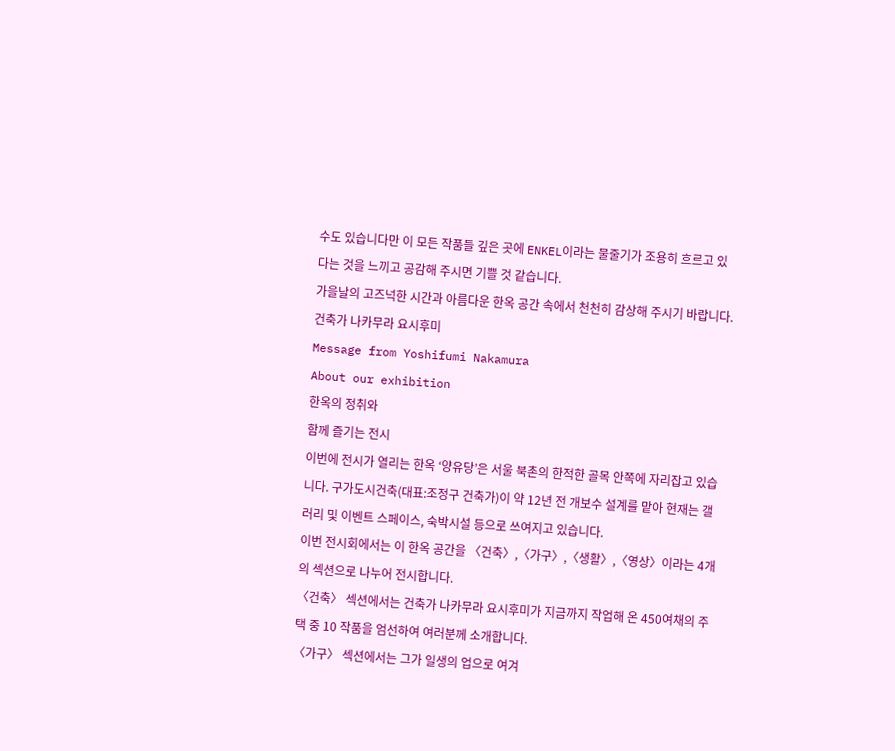수도 있습니다만 이 모든 작품들 깊은 곳에 ENKEL이라는 물줄기가 조용히 흐르고 있다는 것을 느끼고 공감해 주시면 기쁠 것 같습니다.
가을날의 고즈넉한 시간과 아름다운 한옥 공간 속에서 천천히 감상해 주시기 바랍니다.
건축가 나카무라 요시후미
Message from Yoshifumi Nakamura
About our exhibition
한옥의 정취와
함께 즐기는 전시
이번에 전시가 열리는 한옥 ‘양유당’은 서울 북촌의 한적한 골목 안쪽에 자리잡고 있습니다. 구가도시건축(대표:조정구 건축가)이 약 12년 전 개보수 설계를 맡아 현재는 갤러리 및 이벤트 스페이스, 숙박시설 등으로 쓰여지고 있습니다.
이번 전시회에서는 이 한옥 공간을 〈건축〉,〈가구〉,〈생활〉,〈영상〉이라는 4개의 섹션으로 나누어 전시합니다.
〈건축〉 섹션에서는 건축가 나카무라 요시후미가 지금까지 작업해 온 450여채의 주택 중 10 작품을 엄선하여 여러분께 소개합니다.
〈가구〉 섹션에서는 그가 일생의 업으로 여겨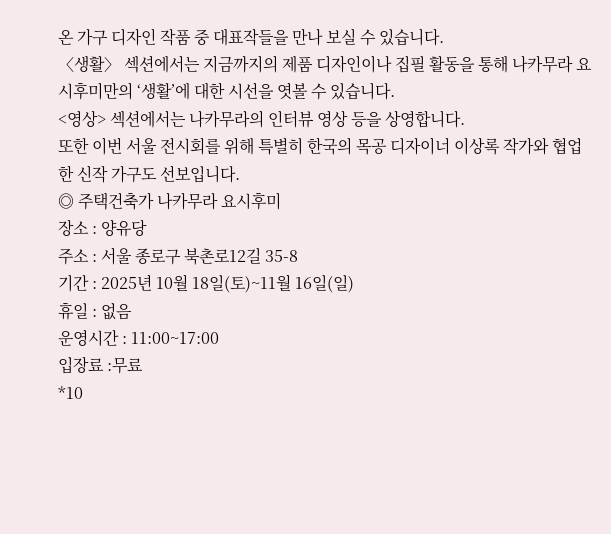온 가구 디자인 작품 중 대표작들을 만나 보실 수 있습니다.
〈생활〉 섹션에서는 지금까지의 제품 디자인이나 집필 활동을 통해 나카무라 요시후미만의 ‘생활’에 대한 시선을 엿볼 수 있습니다.
<영상> 섹션에서는 나카무라의 인터뷰 영상 등을 상영합니다.
또한 이번 서울 전시회를 위해 특별히 한국의 목공 디자이너 이상록 작가와 협업한 신작 가구도 선보입니다.
◎ 주택건축가 나카무라 요시후미
장소 : 양유당
주소 : 서울 종로구 북촌로12길 35-8
기간 : 2025년 10월 18일(토)~11월 16일(일)
휴일 : 없음
운영시간 : 11:00~17:00
입장료 :무료
*10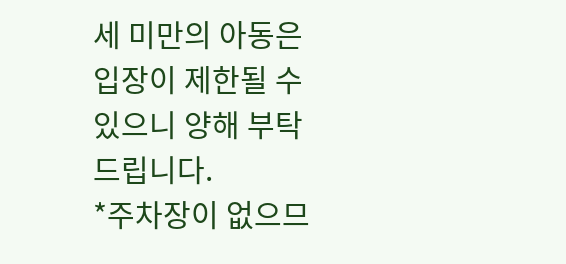세 미만의 아동은 입장이 제한될 수 있으니 양해 부탁드립니다.
*주차장이 없으므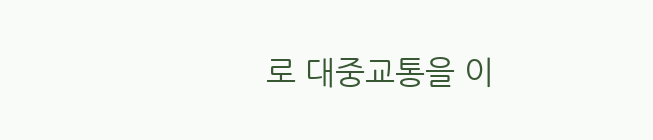로 대중교통을 이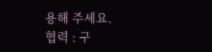용해 주세요.
협력 : 구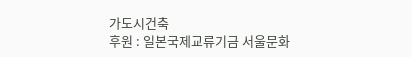가도시건축
후원 : 일본국제교류기금 서울문화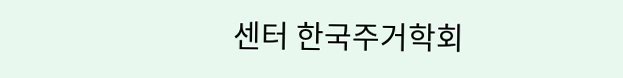센터 한국주거학회